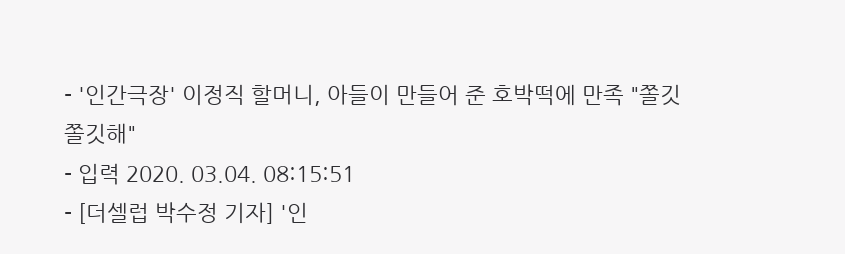- '인간극장' 이정직 할머니, 아들이 만들어 준 호박떡에 만족 "쫄깃쫄깃해"
- 입력 2020. 03.04. 08:15:51
- [더셀럽 박수정 기자] '인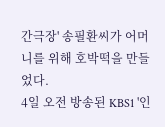간극장' 송필환씨가 어머니를 위해 호박떡을 만들었다.
4일 오전 방송된 KBS1 '인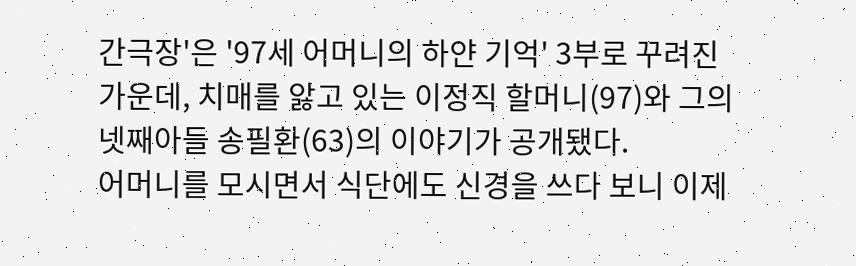간극장'은 '97세 어머니의 하얀 기억' 3부로 꾸려진 가운데, 치매를 앓고 있는 이정직 할머니(97)와 그의 넷째아들 송필환(63)의 이야기가 공개됐다.
어머니를 모시면서 식단에도 신경을 쓰다 보니 이제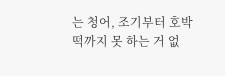는 청어, 조기부터 호박떡까지 못 하는 거 없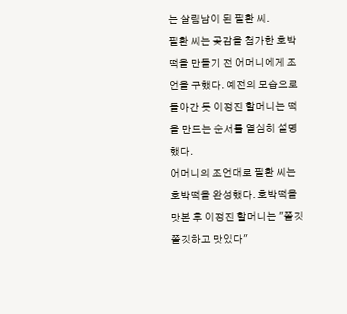는 살림남이 된 필환 씨.
필환 씨는 곶감을 첨가한 호박떡을 만들기 전 어머니에게 조언을 구했다. 예전의 모습으로 돌아간 듯 이정진 할머니는 떡을 만드는 순서를 열심히 설명했다.
어머니의 조언대로 필환 씨는 호박떡을 완성했다. 호박떡을 맛본 후 이정진 할머니는 "쫄깃쫄깃하고 맛있다"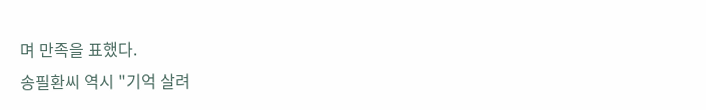며 만족을 표했다.
송필환씨 역시 "기억 살려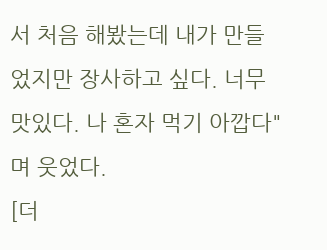서 처음 해봤는데 내가 만들었지만 장사하고 싶다. 너무 맛있다. 나 혼자 먹기 아깝다"며 웃었다.
[더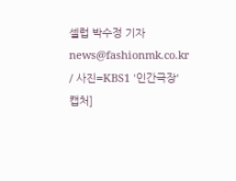셀럽 박수정 기자 news@fashionmk.co.kr / 사진=KBS1 '인간극장' 캡처]